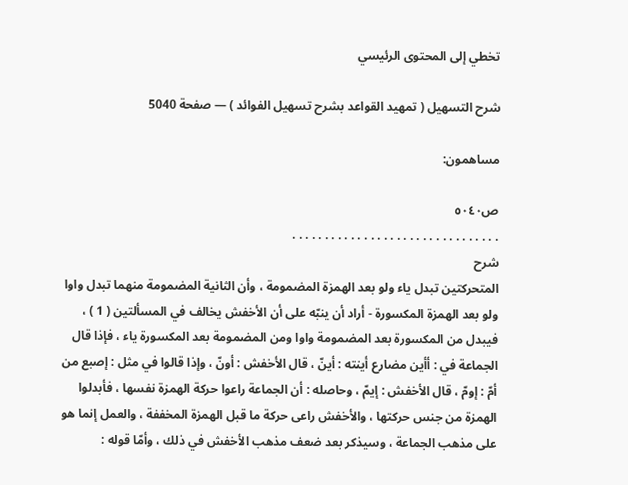تخطي إلى المحتوى الرئيسي

شرح التسهيل ( تمهيد القواعد بشرح تسهيل الفوائد ) — صفحة 5040

مساهمون:

ص٥٠٤٠
. . . . . . . . . . . . . . . . . . . . . . . . . . . . . . . .
شرح
المتحركتين تبدل ياء ولو بعد الهمزة المضمومة ، وأن الثانية المضمومة منهما تبدل واوا ولو بعد الهمزة المكسورة - أراد أن ينبّه على أن الأخفش يخالف في المسألتين ( 1 ) ، فيبدل من المكسورة بعد المضمومة واوا ومن المضمومة بعد المكسورة ياء ، فإذا قال الجماعة في : أأين مضارع أينته : أينّ ، قال الأخفش : أونّ ، وإذا قالوا في مثل : إصبع من أمّ : إومّ ، قال الأخفش : إيمّ ، وحاصله : أن الجماعة راعوا حركة الهمزة نفسها ، فأبدلوا الهمزة من جنس حركتها ، والأخفش راعى حركة ما قبل الهمزة المخففة ، والعمل إنما هو على مذهب الجماعة ، وسيذكر بعد ضعف مذهب الأخفش في ذلك ، وأمّا قوله :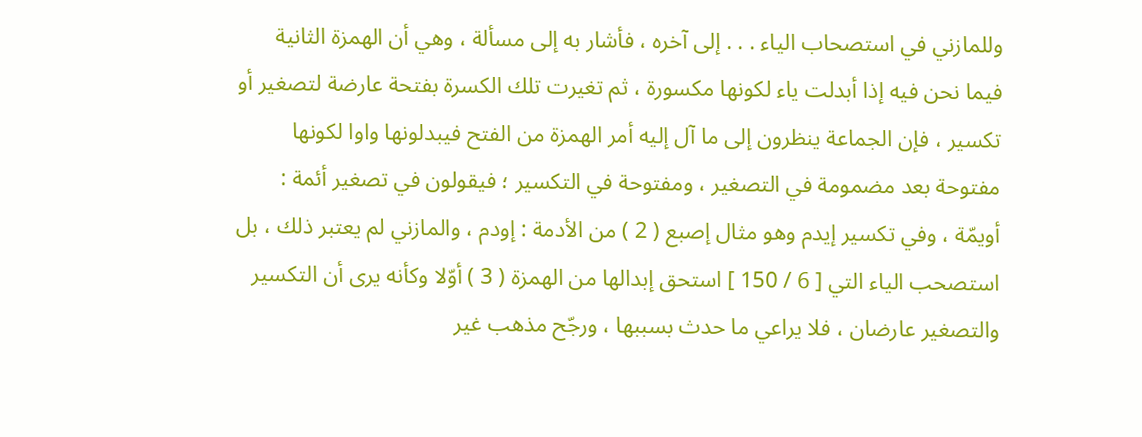وللمازني في استصحاب الياء . . . إلى آخره ، فأشار به إلى مسألة ، وهي أن الهمزة الثانية فيما نحن فيه إذا أبدلت ياء لكونها مكسورة ، ثم تغيرت تلك الكسرة بفتحة عارضة لتصغير أو تكسير ، فإن الجماعة ينظرون إلى ما آل إليه أمر الهمزة من الفتح فيبدلونها واوا لكونها مفتوحة بعد مضمومة في التصغير ، ومفتوحة في التكسير ؛ فيقولون في تصغير أئمة : أويمّة ، وفي تكسير إيدم وهو مثال إصبع ( 2 ) من الأدمة : إودم ، والمازني لم يعتبر ذلك ، بل استصحب الياء التي [ 6 / 150 ] استحق إبدالها من الهمزة ( 3 ) أوّلا وكأنه يرى أن التكسير والتصغير عارضان ، فلا يراعي ما حدث بسببها ، ورجّح مذهب غير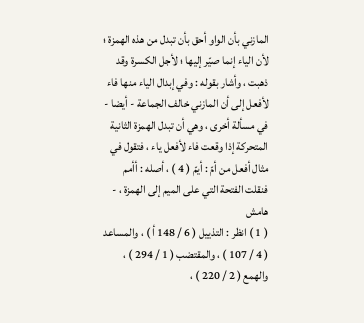المازني بأن الواو أحق بأن تبدل من هذه الهمزة ؛ لأن الياء إنما صيّر إليها ؛ لأجل الكسرة وقد ذهبت ، وأشار بقوله : وفي إبدال الياء منها فاء لأفعل إلى أن المازني خالف الجماعة - أيضا - في مسألة أخرى ، وهي أن تبدل الهمزة الثانية المتحركة إذا وقعت فاء لأفعل ياء ، فتقول في مثال أفعل من أمّ : أيمّ ( 4 ) ، أصله : أأمم فنقلت الفتحة التي على الميم إلى الهمزة ، -
هامش
( 1 ) انظر : التذييل ( 6 / 148 أ ) ، والمساعد ( 4 / 107 ) ، والمقتضب ( 1 / 294 ) ، والهمع ( 2 / 220 ) ،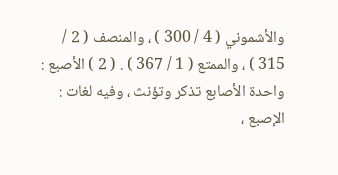والأشموني ( 4 / 300 ) ، والمنصف ( 2 / 315 ) ، والممتع ( 1 / 367 ) . ( 2 ) الأصبع : واحدة الأصابع تذكر وتؤنث ، وفيه لغات : الإصبع ،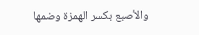والأصبع بكسر الهمزة وضمها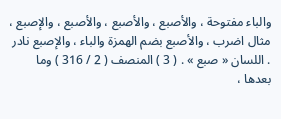والباء مفتوحة ، والأصبع ، والأصبع ، والأصبع ، والإصبع ، مثال اضرب ، والأصبع بضم الهمزة والباء ، والإصبع نادر . اللسان « صبع » . ( 3 ) المنصف ( 2 / 316 ) وما بعدها ،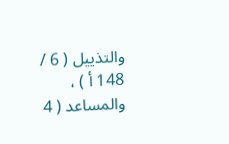والتذييل ( 6 / 148 أ ) ، والمساعد ( 4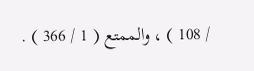/ 108 ) ، والممتع ( 1 / 366 ) .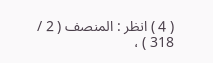( 4 ) انظر : المنصف ( 2 / 318 ) ،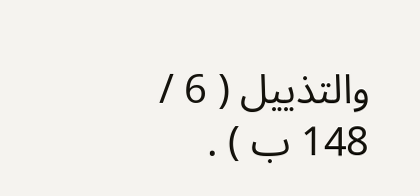والتذييل ( 6 / 148 ب ) .